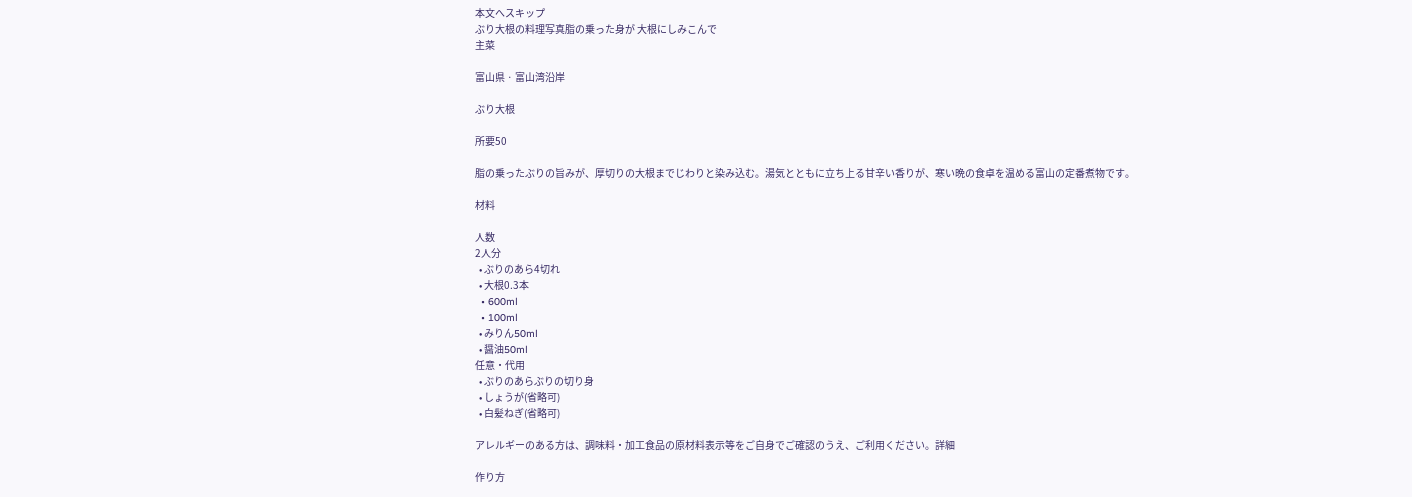本文へスキップ
ぶり大根の料理写真脂の乗った身が 大根にしみこんで
主菜

富山県 · 富山湾沿岸

ぶり大根

所要50

脂の乗ったぶりの旨みが、厚切りの大根までじわりと染み込む。湯気とともに立ち上る甘辛い香りが、寒い晩の食卓を温める富山の定番煮物です。

材料

人数
2人分
  • ぶりのあら4切れ
  • 大根0.3本
  • 600ml
  • 100ml
  • みりん50ml
  • 醤油50ml
任意・代用
  • ぶりのあらぶりの切り身
  • しょうが(省略可)
  • 白髪ねぎ(省略可)

アレルギーのある方は、調味料・加工食品の原材料表示等をご自身でご確認のうえ、ご利用ください。詳細

作り方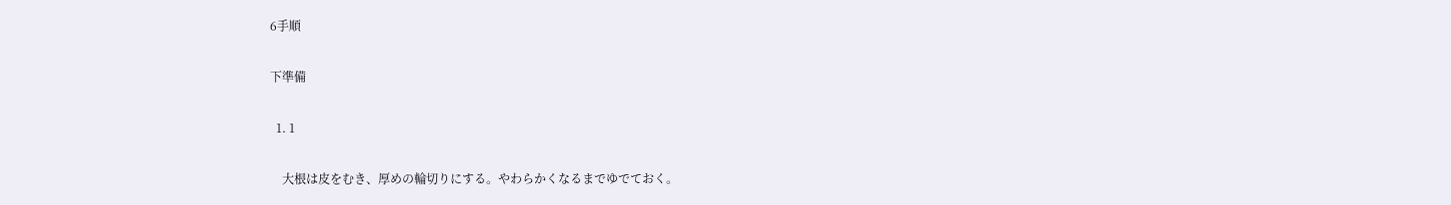6手順

下準備

  1. 1

    大根は皮をむき、厚めの輪切りにする。やわらかくなるまでゆでておく。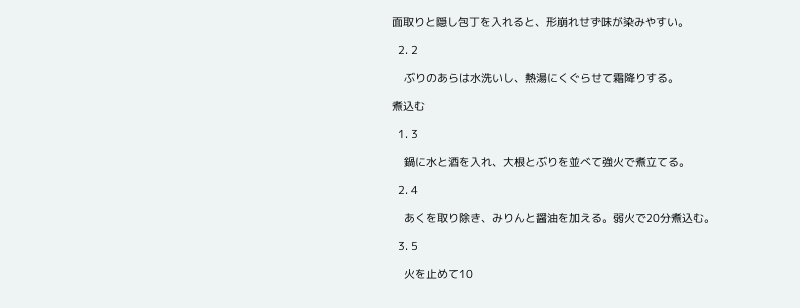面取りと隠し包丁を入れると、形崩れせず味が染みやすい。

  2. 2

    ぶりのあらは水洗いし、熱湯にくぐらせて霜降りする。

煮込む

  1. 3

    鍋に水と酒を入れ、大根とぶりを並べて強火で煮立てる。

  2. 4

    あくを取り除き、みりんと醤油を加える。弱火で20分煮込む。

  3. 5

    火を止めて10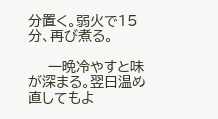分置く。弱火で15分、再び煮る。

    一晩冷やすと味が深まる。翌日温め直してもよ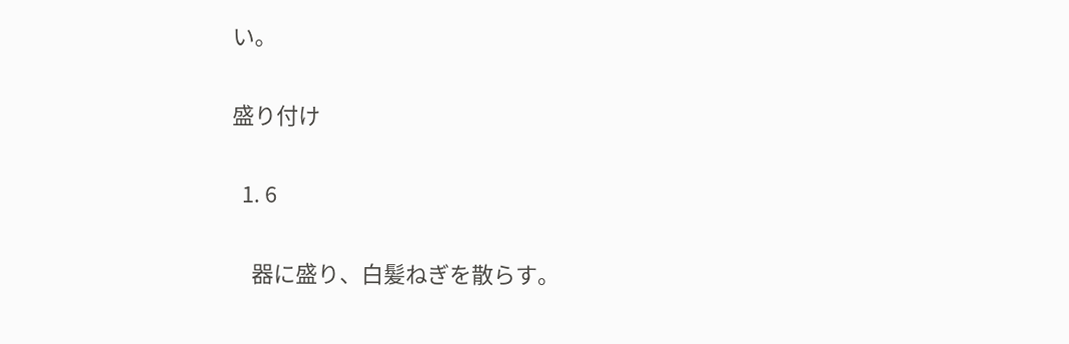い。

盛り付け

  1. 6

    器に盛り、白髪ねぎを散らす。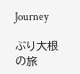Journey

ぶり大根の旅